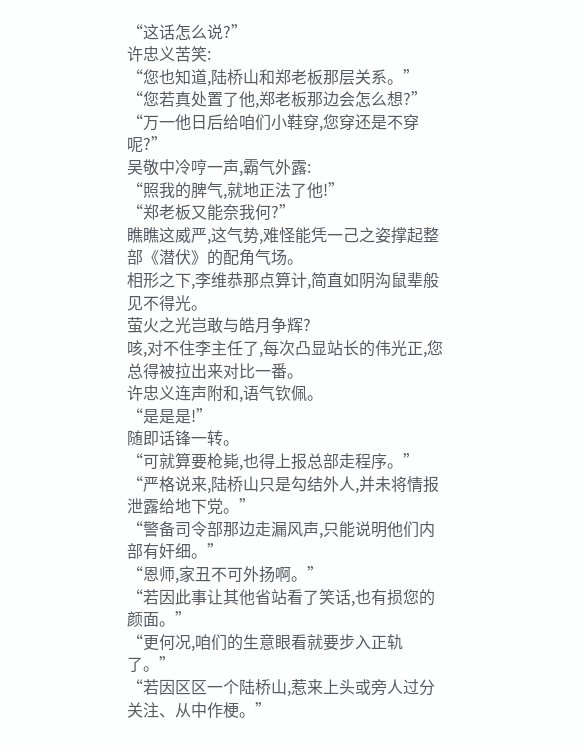“这话怎么说?”
许忠义苦笑:
“您也知道,陆桥山和郑老板那层关系。”
“您若真处置了他,郑老板那边会怎么想?”
“万一他日后给咱们小鞋穿,您穿还是不穿呢?”
吴敬中冷哼一声,霸气外露:
“照我的脾气,就地正法了他!”
“郑老板又能奈我何?”
瞧瞧这威严,这气势,难怪能凭一己之姿撑起整部《潜伏》的配角气场。
相形之下,李维恭那点算计,简直如阴沟鼠辈般见不得光。
萤火之光岂敢与皓月争辉?
咳,对不住李主任了,每次凸显站长的伟光正,您总得被拉出来对比一番。
许忠义连声附和,语气钦佩。
“是是是!”
随即话锋一转。
“可就算要枪毙,也得上报总部走程序。”
“严格说来,陆桥山只是勾结外人,并未将情报泄露给地下党。”
“警备司令部那边走漏风声,只能说明他们内部有奸细。”
“恩师,家丑不可外扬啊。”
“若因此事让其他省站看了笑话,也有损您的颜面。”
“更何况,咱们的生意眼看就要步入正轨了。”
“若因区区一个陆桥山,惹来上头或旁人过分关注、从中作梗。”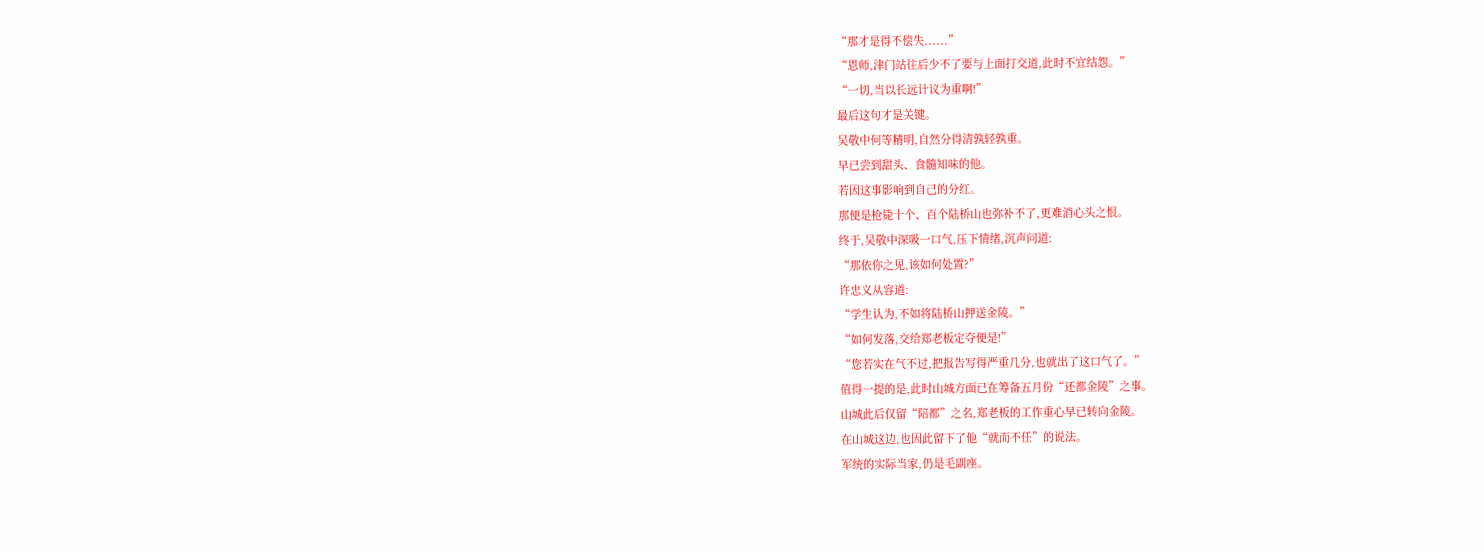“那才是得不偿失......”
“恩师,津门站往后少不了要与上面打交道,此时不宜结怨。”
“一切,当以长远计议为重啊!”
最后这句才是关键。
吴敬中何等精明,自然分得清孰轻孰重。
早已尝到甜头、食髓知味的他。
若因这事影响到自己的分红。
那便是枪毙十个、百个陆桥山也弥补不了,更难消心头之恨。
终于,吴敬中深吸一口气,压下情绪,沉声问道:
“那依你之见,该如何处置?”
许忠义从容道:
“学生认为,不如将陆桥山押送金陵。”
“如何发落,交给郑老板定夺便是!”
“您若实在气不过,把报告写得严重几分,也就出了这口气了。”
值得一提的是,此时山城方面已在筹备五月份“还都金陵”之事。
山城此后仅留“陪都”之名,郑老板的工作重心早已转向金陵。
在山城这边,也因此留下了他“就而不任”的说法。
军统的实际当家,仍是毛副座。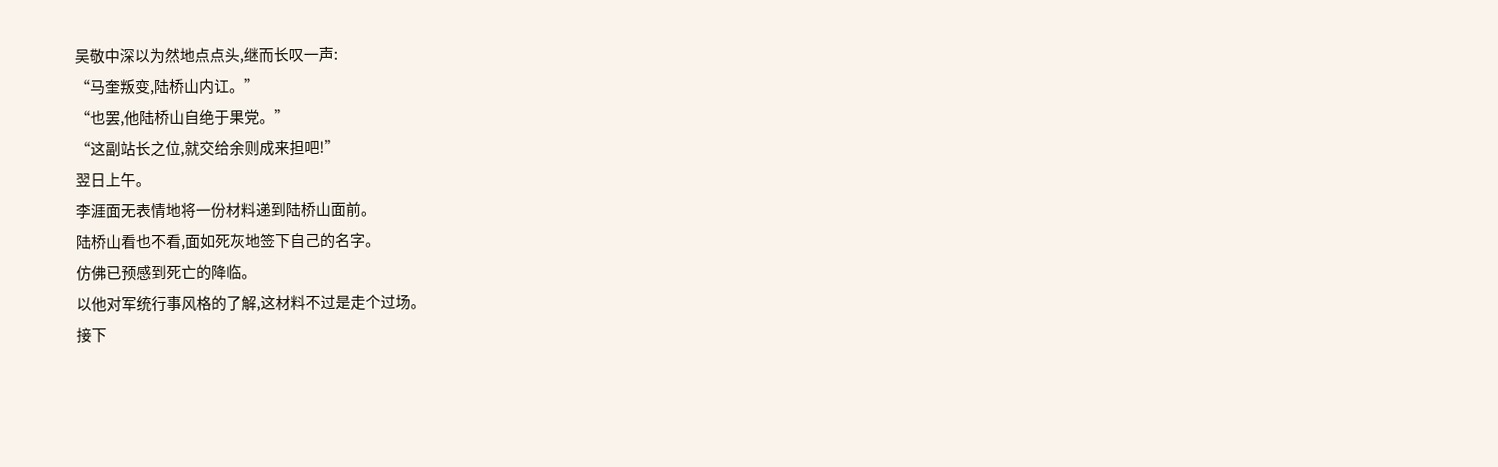吴敬中深以为然地点点头,继而长叹一声:
“马奎叛变,陆桥山内讧。”
“也罢,他陆桥山自绝于果党。”
“这副站长之位,就交给余则成来担吧!”
翌日上午。
李涯面无表情地将一份材料递到陆桥山面前。
陆桥山看也不看,面如死灰地签下自己的名字。
仿佛已预感到死亡的降临。
以他对军统行事风格的了解,这材料不过是走个过场。
接下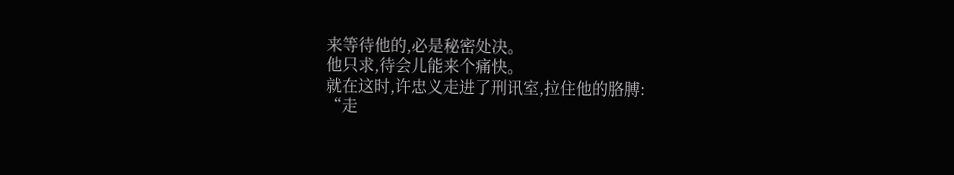来等待他的,必是秘密处决。
他只求,待会儿能来个痛快。
就在这时,许忠义走进了刑讯室,拉住他的胳膊:
“走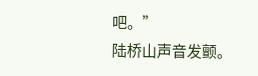吧。”
陆桥山声音发颤。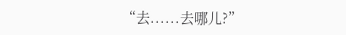“去......去哪儿?”